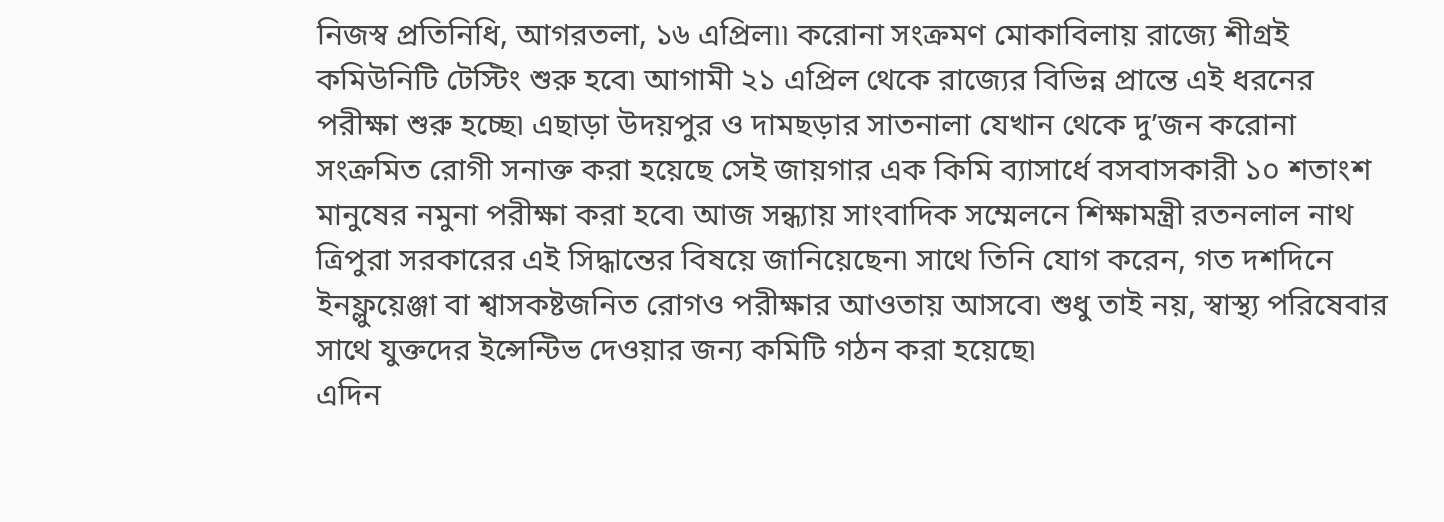নিজস্ব প্রতিনিধি, আগরতলা, ১৬ এপ্রিল৷৷ করোনা সংক্রমণ মোকাবিলায় রাজ্যে শীগ্রই কমিউনিটি টেস্টিং শুরু হবে৷ আগামী ২১ এপ্রিল থেকে রাজ্যের বিভিন্ন প্রান্তে এই ধরনের পরীক্ষা শুরু হচ্ছে৷ এছাড়া উদয়পুর ও দামছড়ার সাতনালা যেখান থেকে দু’জন করোনা সংক্রমিত রোগী সনাক্ত করা হয়েছে সেই জায়গার এক কিমি ব্যাসার্ধে বসবাসকারী ১০ শতাংশ মানুষের নমুনা পরীক্ষা করা হবে৷ আজ সন্ধ্যায় সাংবাদিক সম্মেলনে শিক্ষামন্ত্রী রতনলাল নাথ ত্রিপুরা সরকারের এই সিদ্ধান্তের বিষয়ে জানিয়েছেন৷ সাথে তিনি যোগ করেন, গত দশদিনে ইনফ্লুয়েঞ্জা বা শ্বাসকষ্টজনিত রোগও পরীক্ষার আওতায় আসবে৷ শুধু তাই নয়, স্বাস্থ্য পরিষেবার সাথে যুক্তদের ইন্সেন্টিভ দেওয়ার জন্য কমিটি গঠন করা হয়েছে৷
এদিন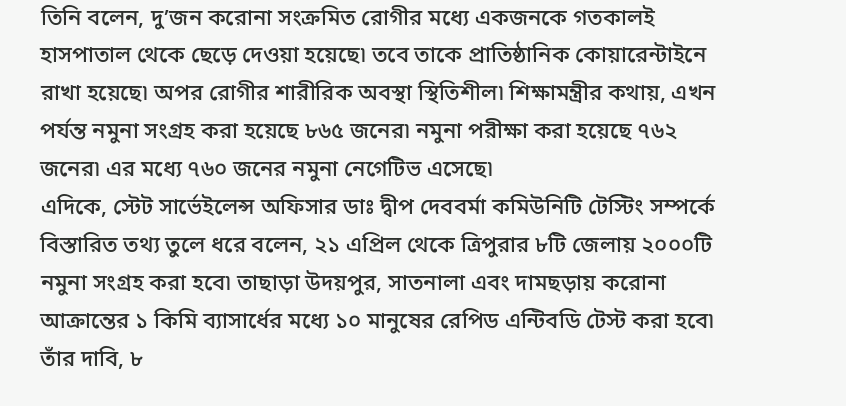তিনি বলেন, দু’জন করোনা সংক্রমিত রোগীর মধ্যে একজনকে গতকালই হাসপাতাল থেকে ছেড়ে দেওয়া হয়েছে৷ তবে তাকে প্রাতিষ্ঠানিক কোয়ারেন্টাইনে রাখা হয়েছে৷ অপর রোগীর শারীরিক অবস্থা স্থিতিশীল৷ শিক্ষামন্ত্রীর কথায়, এখন পর্যন্ত নমুনা সংগ্রহ করা হয়েছে ৮৬৫ জনের৷ নমুনা পরীক্ষা করা হয়েছে ৭৬২ জনের৷ এর মধ্যে ৭৬০ জনের নমুনা নেগেটিভ এসেছে৷
এদিকে, স্টেট সার্ভেইলেন্স অফিসার ডাঃ দ্বীপ দেববর্মা কমিউনিটি টেস্টিং সম্পর্কে বিস্তারিত তথ্য তুলে ধরে বলেন, ২১ এপ্রিল থেকে ত্রিপুরার ৮টি জেলায় ২০০০টি নমুনা সংগ্রহ করা হবে৷ তাছাড়া উদয়পুর, সাতনালা এবং দামছড়ায় করোনা আক্রান্তের ১ কিমি ব্যাসার্ধের মধ্যে ১০ মানুষের রেপিড এন্টিবডি টেস্ট করা হবে৷ তাঁর দাবি, ৮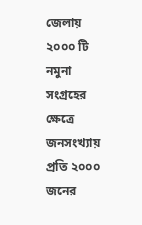জেলায় ২০০০ টি নমুনা সংগ্রহের ক্ষেত্রে জনসংখ্যায় প্রতি ২০০০ জনের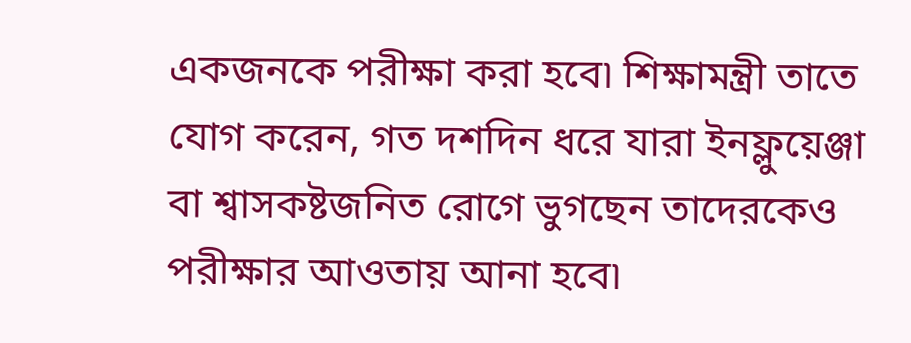একজনকে পরীক্ষা করা হবে৷ শিক্ষামন্ত্রী তাতে যোগ করেন, গত দশদিন ধরে যারা ইনফ্লুয়েঞ্জা বা শ্বাসকষ্টজনিত রোগে ভুগছেন তাদেরকেও পরীক্ষার আওতায় আনা হবে৷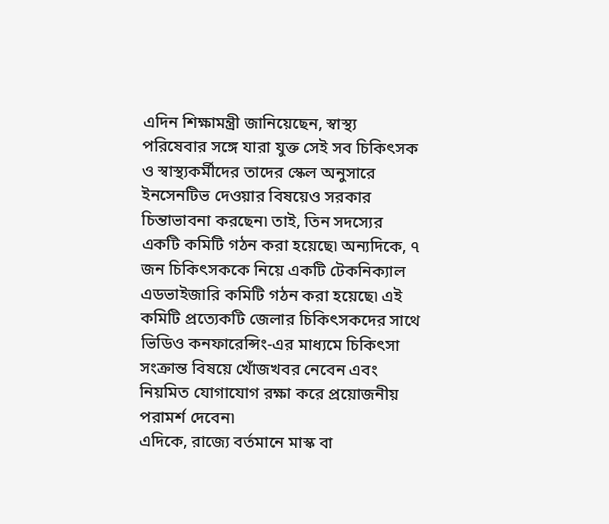এদিন শিক্ষামন্ত্রী জানিয়েছেন, স্বাস্থ্য পরিষেবার সঙ্গে যারা যুক্ত সেই সব চিকিৎসক ও স্বাস্থ্যকর্মীদের তাদের স্কেল অনুসারে ইনসেনটিভ দেওয়ার বিষয়েও সরকার চিন্তাভাবনা করছেন৷ তাই, তিন সদস্যের একটি কমিটি গঠন করা হয়েছে৷ অন্যদিকে, ৭ জন চিকিৎসককে নিয়ে একটি টেকনিক্যাল এডভাইজারি কমিটি গঠন করা হয়েছে৷ এই কমিটি প্রত্যেকটি জেলার চিকিৎসকদের সাথে ভিডিও কনফারেন্সিং-এর মাধ্যমে চিকিৎসা সংক্রান্ত বিষয়ে খোঁজখবর নেবেন এবং নিয়মিত যোগাযোগ রক্ষা করে প্রয়োজনীয় পরামর্শ দেবেন৷
এদিকে, রাজ্যে বর্তমানে মাস্ক বা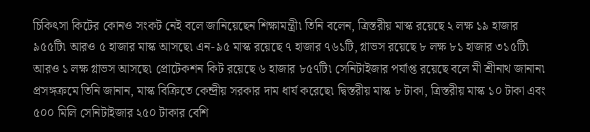চিকিৎসা কিটের কোনও সংকট নেই বলে জানিয়েছেন শিক্ষামন্ত্রী৷ তিনি বলেন, ত্রিস্তরীয় মাস্ক রয়েছে ২ লক্ষ ১৯ হাজার ৯৫৫টি৷ আরও ৫ হাজার মাস্ক আসছে৷ এন-৯৫ মাস্ক রয়েছে ৭ হাজার ৭৬১টি, গ্লাভস রয়েছে ৮ লক্ষ ৮১ হাজার ৩১৫টি৷ আরও ১ লক্ষ গ্লাভস আসছে৷ প্রোটেকশন কিট রয়েছে ৬ হাজার ৮৫৭টি৷ সেনিটাইজার পর্যাপ্ত রয়েছে বলে মী শ্রীনাথ জানান৷ প্রসঙ্গক্রমে তিনি জানান, মাস্ক বিক্রিতে কেন্দ্রীয় সরকার দাম ধার্য করেছে৷ দ্বিস্তরীয় মাস্ক ৮ টাকা, ত্রিস্তরীয় মাস্ক ১০ টাকা এবং ৫০০ মিলি সেনিটাইজার ২৫০ টাকার বেশি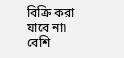বিক্রি করা যাবে না৷ বেশি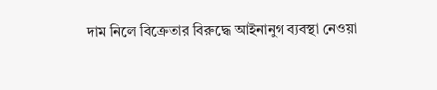দাম নিলে বিক্রেতার বিরুদ্ধে আইনানুগ ব্যবস্থা নেওয়া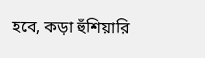হবে, কড়া হুঁশিয়ারি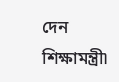দেন শিক্ষামন্ত্রী৷